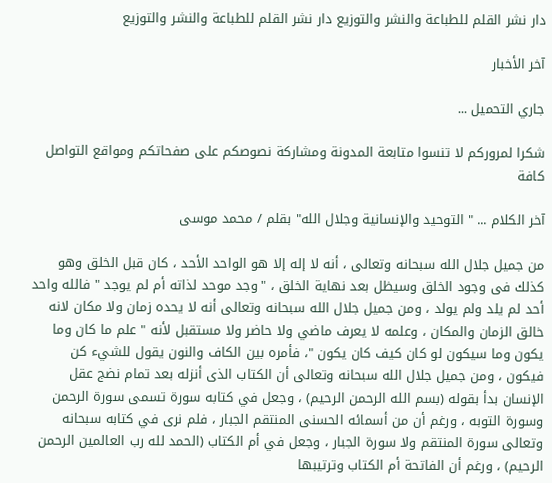دار نشر القلم للطباعة والنشر والتوزيع دار نشر القلم للطباعة والنشر والتوزيع

آخر الأخبار

جاري التحميل ...

شكرا لمروركم لا تنسوا متابعة المدونة ومشاركة نصوصكم على صفحاتكم ومواقع التواصل كافة

آخر الكلام ... " التوحيد والإنسانية وجلال الله" بقلم / محمد موسى

من جميل جلال الله سبحانه وتعالى ، أنه لا إله إلا هو الواحد الأحد ، كان قبل الخلق وهو كذلك فى وجود الخلق وسيظل بعد نهاية الخلق ، "وجد موحد لذاته أم لم يوجد " فالله واحد أحد لم يلد ولم يولد ، ومن جميل جلال الله سبحانه وتعالى أنه لا يحده زمان ولا مكان لانه خالق الزمان والمكان ، وعلمه لا يعرف ماضي ولا حاضر ولا مستقبل لأنه " علم ما كان وما يكون وما سيكون لو كان كيف كان يكون "، فأمره بين الكاف والنون يقول للشيء كن فيكون ، ومن جميل جلال الله سبحانه وتعالى أن الكتاب الذى أنزله بعد تمام نضج عقل الإنسان بدأ بقوله (بسم الله الرحمن الرحيم) ، وجعل في كتابه سورة تسمى سورة الرحمن وسورة التوبه ، ورغم أن من أسمائه الحسنى المنتقم الجبار ، فلم نرى في كتابه سبحانه وتعالى سورة المنتقم ولا سورة الجبار ، وجعل في أم الكتاب (الحمد لله رب العالمين الرحمن الرحيم) ، ورغم أن الفاتحة أم الكتاب وترتيبها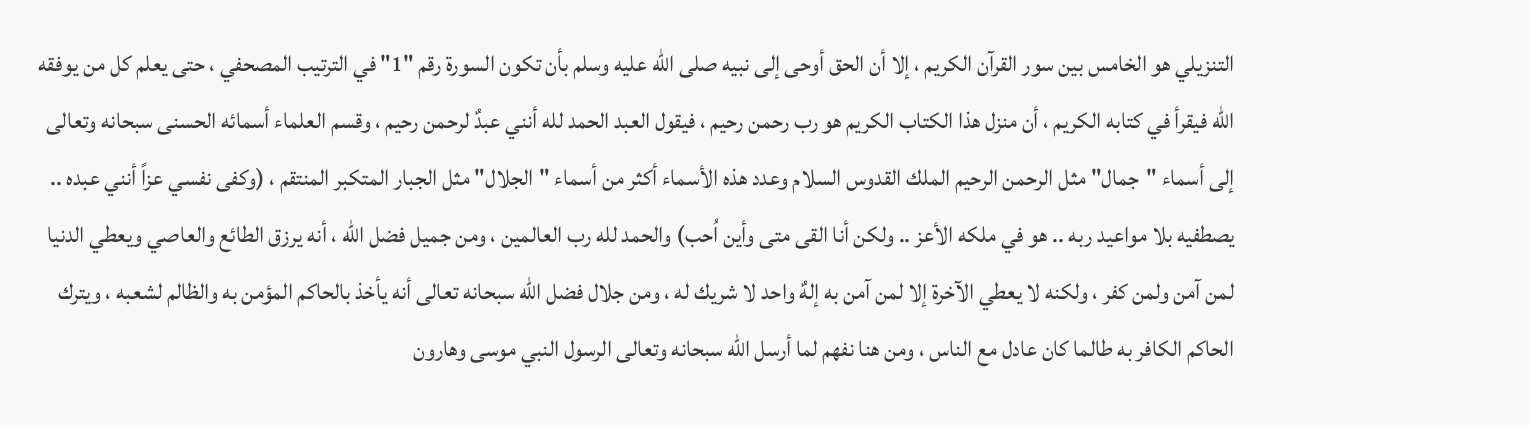التنزيلي هو الخامس بين سور القرآن الكريم ، إلا أن الحق أوحى إلى نبيه صلى الله عليه وسلم بأن تكون السورة رقم "1" في الترتيب المصحفي ، حتى يعلم كل من يوفقه الله فيقرأ في كتابه الكريم ، أن منزل هذا الكتاب الكريم هو رب رحمن رحيم ، فيقول العبد الحمد لله أنني عبدٌ لرحمن رحيم ، وقسم العلماء أسمائه الحسنى سبحانه وتعالى إلى أسماء "جمال" مثل الرحمن الرحيم الملك القدوس السلام وعدد هذه الأسماء أكثر من أسماء "الجلال" مثل الجبار المتكبر المنتقم ، (وكفى نفسي عزاً أنني عبده .. يصطفيه بلا مواعيد ربه .. هو في ملكه الأعز .. ولكن أنا القى متى وأين اُحب) والحمد لله رب العالمين ، ومن جميل فضل الله ، أنه يرزق الطائع والعاصي ويعطي الدنيا لمن آمن ولمن كفر ، ولكنه لا يعطي الآخرة إلا لمن آمن به إلهٌ واحد لا شريك له ، ومن جلال فضل الله سبحانه تعالى أنه يأخذ بالحاكم المؤمن به والظالم لشعبه ، ويترك الحاكم الكافر به طالما كان عادل مع الناس ، ومن هنا نفهم لما أرسل الله سبحانه وتعالى الرسول النبي موسى وهارون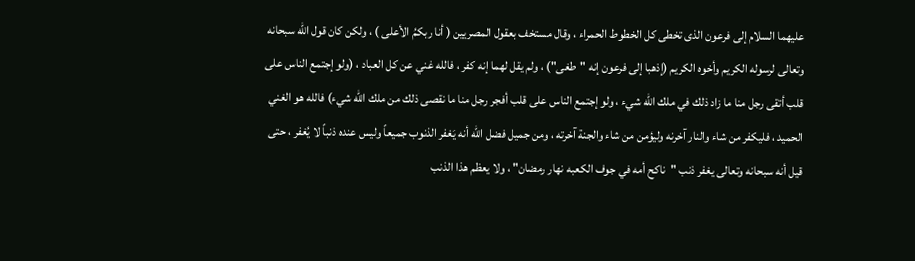عليهما السلام إلى فرعون الذى تخطى كل الخطوط الحمراء ، وقال مستخف بعقول المصريين ( أنا ربكمُ الأعلى ) ، ولكن كان قول الله سبحانه وتعالى لرسوله الكريم وأخوه الكريم (إذهبا إلى فرعون إنه "طغى") ، ولم يقل لهما إنه كفر ، فالله غني عن كل العباد ، (ولو إجتمع الناس على قلب أتقى رجل منا ما زاد ذلك في ملك الله شيء ، ولو إجتمع الناس على قلب أفجر رجل منا ما نقصى ذلك من ملك الله شيء) فالله هو الغني الحميد ، فليكفر من شاء والنار آخرنه وليؤمن من شاء والجنة آخرته ، ومن جميل فضل الله أنه يَغفر الذنوب جميعاً وليس عنده ذنباً لا يُغفر ، حتى قيل أنه سبحانه وتعالى يغفر ذنب "ناكح أمه في جوف الكعبه نهار رمضان" ، ولا يعظم هذا الذنب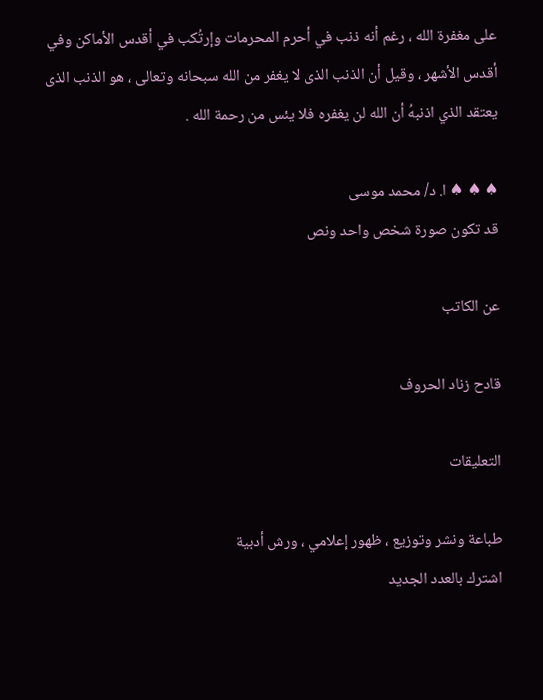على مغفرة الله ، رغم أنه ذنب في أحرم المحرمات وإرتُكب في أقدس الأماكن وفي أقدس الأشهر ، وقيل أن الذنب الذى لا يغفر من الله سبحانه وتعالى ، هو الذنب الذى يعتقد الذي اذنبهُ أن الله لن يغفره فلا يئس من رحمة الله .

♠ ♠ ♠ ا. د/ محمد موسى
قد تكون صورة شخص واحد ونص

عن الكاتب

قادح زناد الحروف

التعليقات

طباعة ونشر وتوزيع ، ظهور إعلامي ، ورش أدبية
اشترك بالعدد الجديد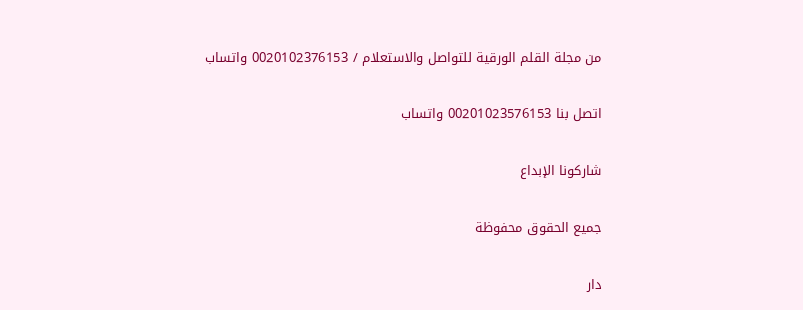من مجلة القلم الورقية للتواصل والاستعلام / 0020102376153 واتساب

اتصل بنا 00201023576153 واتساب

شاركونا الإبداع

جميع الحقوق محفوظة

دار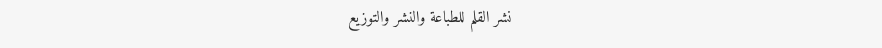نشر القلم للطباعة والنشر والتوزيع